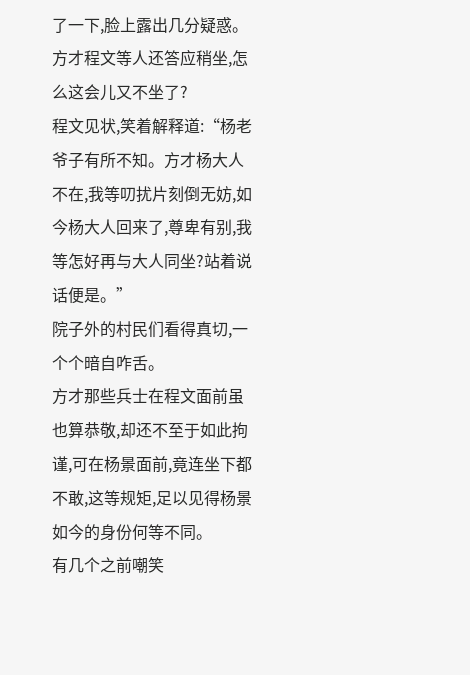了一下,脸上露出几分疑惑。
方才程文等人还答应稍坐,怎么这会儿又不坐了?
程文见状,笑着解释道:“杨老爷子有所不知。方才杨大人不在,我等叨扰片刻倒无妨,如今杨大人回来了,尊卑有别,我等怎好再与大人同坐?站着说话便是。”
院子外的村民们看得真切,一个个暗自咋舌。
方才那些兵士在程文面前虽也算恭敬,却还不至于如此拘谨,可在杨景面前,竟连坐下都不敢,这等规矩,足以见得杨景如今的身份何等不同。
有几个之前嘲笑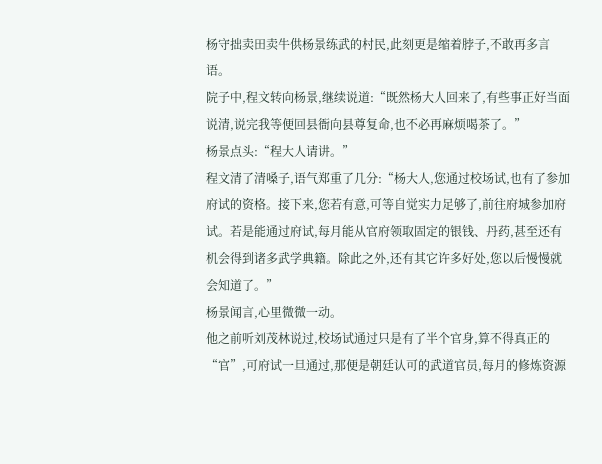杨守拙卖田卖牛供杨景练武的村民,此刻更是缩着脖子,不敢再多言语。
院子中,程文转向杨景,继续说道:“既然杨大人回来了,有些事正好当面说清,说完我等便回县衙向县尊复命,也不必再麻烦喝茶了。”
杨景点头:“程大人请讲。”
程文清了清嗓子,语气郑重了几分:“杨大人,您通过校场试,也有了参加府试的资格。接下来,您若有意,可等自觉实力足够了,前往府城参加府试。若是能通过府试,每月能从官府领取固定的银钱、丹药,甚至还有机会得到诸多武学典籍。除此之外,还有其它许多好处,您以后慢慢就会知道了。”
杨景闻言,心里微微一动。
他之前听刘茂林说过,校场试通过只是有了半个官身,算不得真正的“官”,可府试一旦通过,那便是朝廷认可的武道官员,每月的修炼资源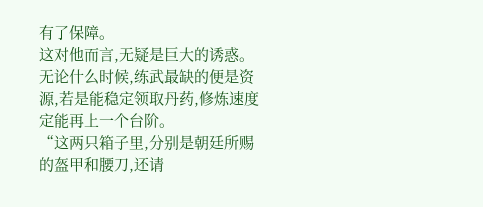有了保障。
这对他而言,无疑是巨大的诱惑。
无论什么时候,练武最缺的便是资源,若是能稳定领取丹药,修炼速度定能再上一个台阶。
“这两只箱子里,分别是朝廷所赐的盔甲和腰刀,还请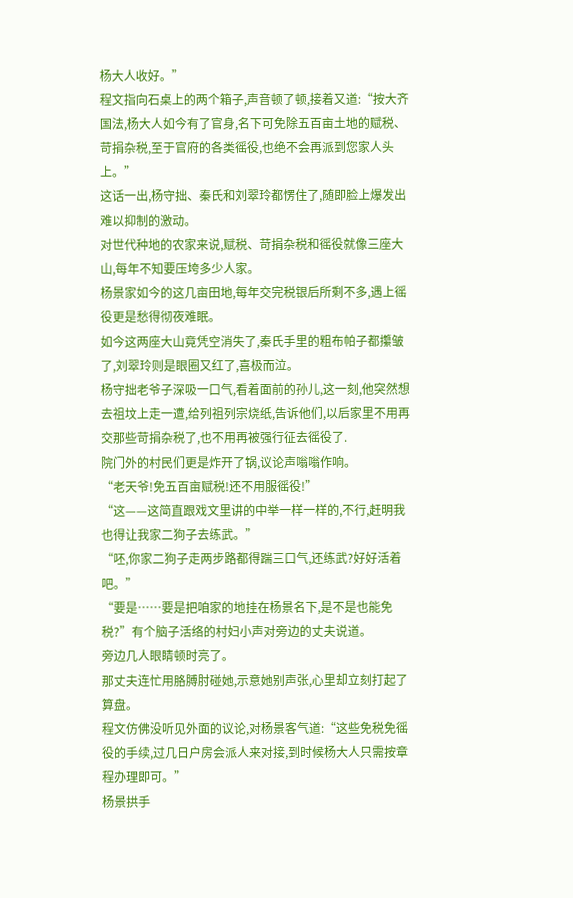杨大人收好。”
程文指向石桌上的两个箱子,声音顿了顿,接着又道:“按大齐国法,杨大人如今有了官身,名下可免除五百亩土地的赋税、苛捐杂税,至于官府的各类徭役,也绝不会再派到您家人头上。”
这话一出,杨守拙、秦氏和刘翠玲都愣住了,随即脸上爆发出难以抑制的激动。
对世代种地的农家来说,赋税、苛捐杂税和徭役就像三座大山,每年不知要压垮多少人家。
杨景家如今的这几亩田地,每年交完税银后所剩不多,遇上徭役更是愁得彻夜难眠。
如今这两座大山竟凭空消失了,秦氏手里的粗布帕子都攥皱了,刘翠玲则是眼圈又红了,喜极而泣。
杨守拙老爷子深吸一口气,看着面前的孙儿,这一刻,他突然想去祖坟上走一遭,给列祖列宗烧纸,告诉他们,以后家里不用再交那些苛捐杂税了,也不用再被强行征去徭役了.
院门外的村民们更是炸开了锅,议论声嗡嗡作响。
“老天爷!免五百亩赋税!还不用服徭役!”
“这——这简直跟戏文里讲的中举一样一样的,不行,赶明我也得让我家二狗子去练武。”
“呸,你家二狗子走两步路都得踹三口气,还练武?好好活着吧。”
“要是……要是把咱家的地挂在杨景名下,是不是也能免税?”有个脑子活络的村妇小声对旁边的丈夫说道。
旁边几人眼睛顿时亮了。
那丈夫连忙用胳膊肘碰她,示意她别声张,心里却立刻打起了算盘。
程文仿佛没听见外面的议论,对杨景客气道:“这些免税免徭役的手续,过几日户房会派人来对接,到时候杨大人只需按章程办理即可。”
杨景拱手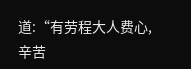道:“有劳程大人费心,辛苦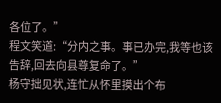各位了。”
程文笑道:“分内之事。事已办完,我等也该告辞,回去向县尊复命了。”
杨守拙见状,连忙从怀里摸出个布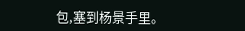包,塞到杨景手里。